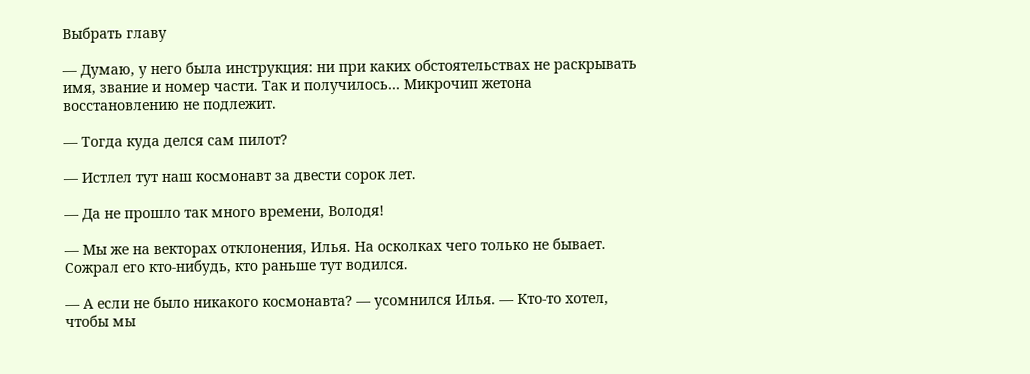Выбрать главу

— Думаю, у него была инструкция: ни при каких обстоятельствах не раскрывать имя, звание и номер части. Так и получилось… Микрочип жетона восстановлению не подлежит.

— Тогда куда делся сам пилот?

— Истлел тут наш космонавт за двести сорок лет.

— Да не прошло так много времени, Володя!

— Мы же на векторах отклонения, Илья. На осколках чего только не бывает. Сожрал его кто-нибудь, кто раньше тут водился.

— А если не было никакого космонавта? — усомнился Илья. — Кто-то хотел, чтобы мы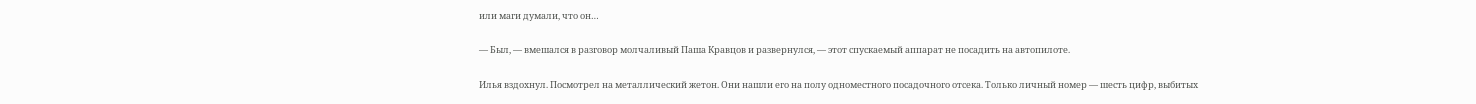или маги думали, что он…

— Был, — вмешался в разговор молчаливый Паша Кравцов и развернулся, — этот спускаемый аппарат не посадить на автопилоте.

Илья вздохнул. Посмотрел на металлический жетон. Они нашли его на полу одноместного посадочного отсека. Только личный номер — шесть цифр, выбитых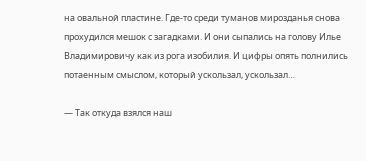на овальной пластине. Где-то среди туманов мирозданья снова прохудился мешок с загадками. И они сыпались на голову Илье Владимировичу как из рога изобилия. И цифры опять полнились потаенным смыслом, который ускользал, ускользал…

— Так откуда взялся наш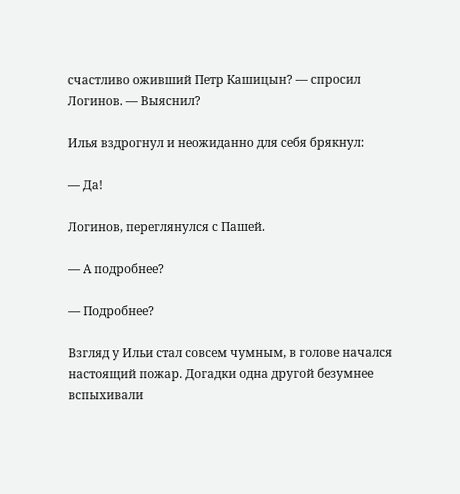счастливо оживший Петр Кашицын? — спросил Логинов. — Выяснил?

Илья вздрогнул и неожиданно для себя брякнул:

— Да!

Логинов, переглянулся с Пашей.

— А подробнее?

— Подробнее?

Взгляд у Ильи стал совсем чумным, в голове начался настоящий пожар. Догадки одна другой безумнее вспыхивали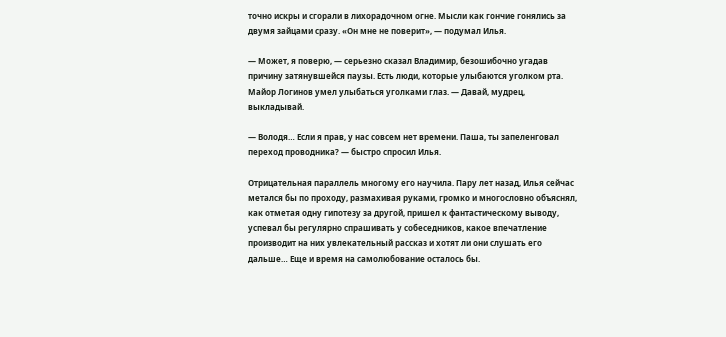точно искры и сгорали в лихорадочном огне. Мысли как гончие гонялись за двумя зайцами сразу. «Он мне не поверит», — подумал Илья.

— Может, я поверю, — серьезно сказал Владимир, безошибочно угадав причину затянувшейся паузы. Есть люди, которые улыбаются уголком рта. Майор Логинов умел улыбаться уголками глаз. — Давай, мудрец, выкладывай.

— Володя… Если я прав, у нас совсем нет времени. Паша, ты запеленговал переход проводника? — быстро спросил Илья.

Отрицательная параллель многому его научила. Пару лет назад, Илья сейчас метался бы по проходу, размахивая руками, громко и многословно объяснял, как отметая одну гипотезу за другой, пришел к фантастическому выводу, успевал бы регулярно спрашивать у собеседников, какое впечатление производит на них увлекательный рассказ и хотят ли они слушать его дальше… Еще и время на самолюбование осталось бы.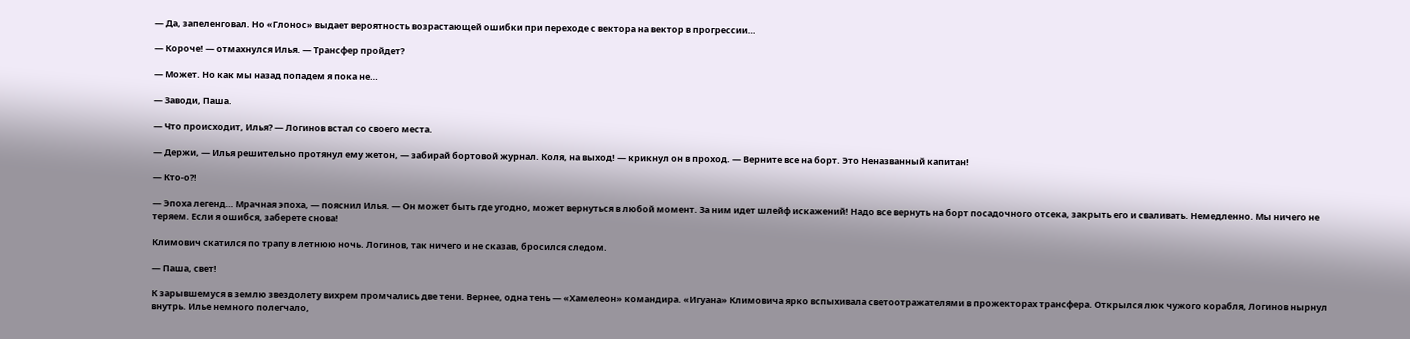— Да, запеленговал. Но «Глонос» выдает вероятность возрастающей ошибки при переходе с вектора на вектор в прогрессии…

— Короче! — отмахнулся Илья. — Трансфер пройдет?

— Может. Но как мы назад попадем я пока не…

— Заводи, Паша.

— Что происходит, Илья? — Логинов встал со своего места.

— Держи, — Илья решительно протянул ему жетон, — забирай бортовой журнал. Коля, на выход! — крикнул он в проход. — Верните все на борт. Это Неназванный капитан!

— Кто-о?!

— Эпоха легенд… Мрачная эпоха, — пояснил Илья. — Он может быть где угодно, может вернуться в любой момент. За ним идет шлейф искажений! Надо все вернуть на борт посадочного отсека, закрыть его и сваливать. Немедленно. Мы ничего не теряем. Если я ошибся, заберете снова!

Климович скатился по трапу в летнюю ночь. Логинов, так ничего и не сказав, бросился следом.

— Паша, свет!

К зарывшемуся в землю звездолету вихрем промчались две тени. Вернее, одна тень — «Хамелеон» командира. «Игуана» Климовича ярко вспыхивала светоотражателями в прожекторах трансфера. Открылся люк чужого корабля, Логинов нырнул внутрь. Илье немного полегчало,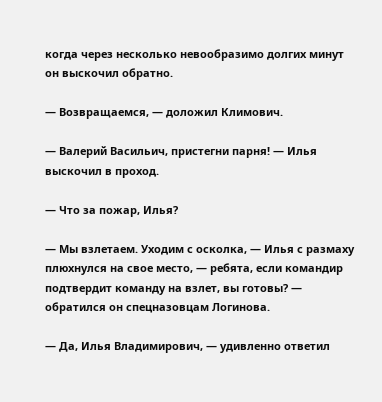когда через несколько невообразимо долгих минут он выскочил обратно.

— Возвращаемся, — доложил Климович.

— Валерий Васильич, пристегни парня! — Илья выскочил в проход.

— Что за пожар, Илья?

— Мы взлетаем. Уходим с осколка, — Илья с размаху плюхнулся на свое место, — ребята, если командир подтвердит команду на взлет, вы готовы? — обратился он спецназовцам Логинова.

— Да, Илья Владимирович, — удивленно ответил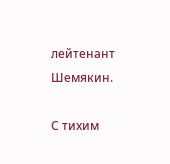лейтенант Шемякин.

С тихим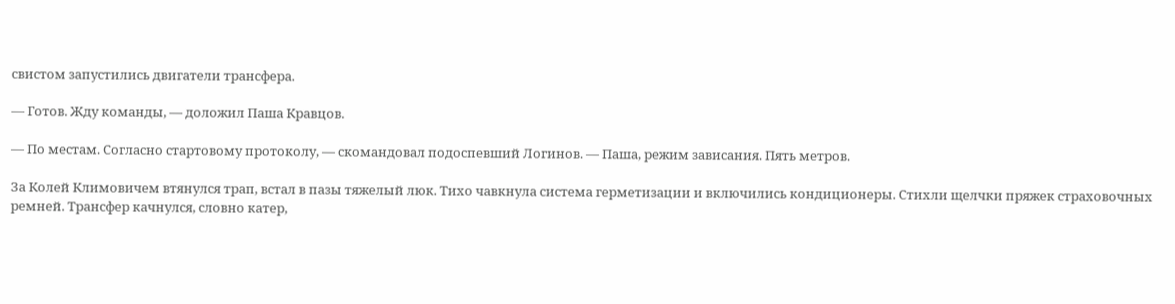свистом запустились двигатели трансфера.

— Готов. Жду команды, — доложил Паша Кравцов.

— По местам. Согласно стартовому протоколу, — скомандовал подоспевший Логинов. — Паша, режим зависания. Пять метров.

За Колей Климовичем втянулся трап, встал в пазы тяжелый люк. Тихо чавкнула система герметизации и включились кондиционеры. Стихли щелчки пряжек страховочных ремней. Трансфер качнулся, словно катер,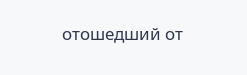отошедший от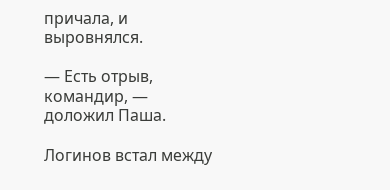причала, и выровнялся.

— Есть отрыв, командир, — доложил Паша.

Логинов встал между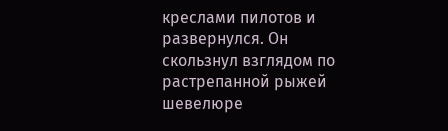креслами пилотов и развернулся. Он скользнул взглядом по растрепанной рыжей шевелюре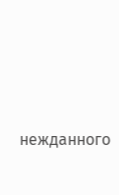нежданного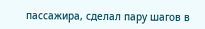пассажира, сделал пару шагов в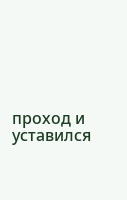проход и уставился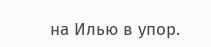на Илью в упор.